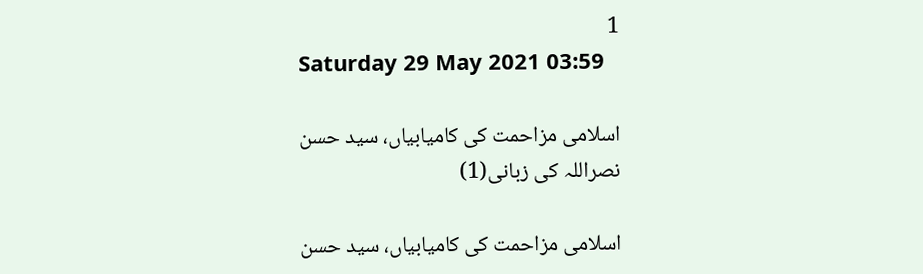1
Saturday 29 May 2021 03:59

اسلامی مزاحمت کی کامیابیاں، سید حسن نصراللہ کی زبانی(1)

اسلامی مزاحمت کی کامیابیاں، سید حسن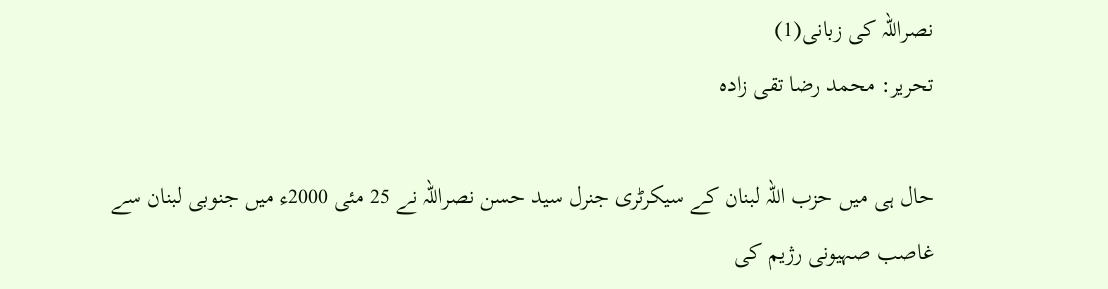نصراللہ کی زبانی(1)
تحریر: محمد رضا تقی زادہ

حال ہی میں حزب اللہ لبنان کے سیکرٹری جنرل سید حسن نصراللہ نے 25 مئی 2000ء میں جنوبی لبنان سے غاصب صہیونی رژیم کی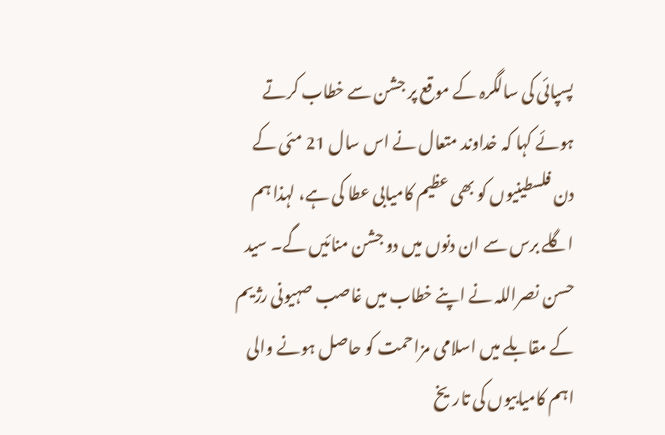پسپائی کی سالگرہ کے موقع پر جشن سے خطاب کرتے ہوئے کہا کہ خداوند متعال نے اس سال 21 مئی کے دن فلسطینیوں کو بھی عظیم کامیابی عطا کی ہے، لہذا ہم اگلے برس سے ان دنوں میں دو جشن منائیں گے۔ سید حسن نصراللہ نے اپنے خطاب میں غاصب صہیونی رژیم کے مقابلے میں اسلامی مزاحمت کو حاصل ہونے والی اہم کامیابیوں کی تاریخ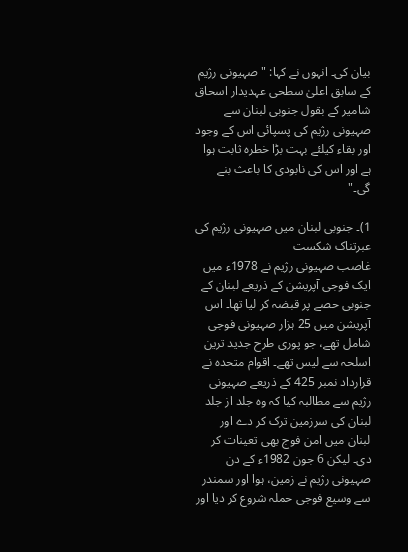بیان کی۔ انہوں نے کہا: "صہیونی رژیم کے سابق اعلیٰ سطحی عہدیدار اسحاق شامیر کے بقول جنوبی لبنان سے صہیونی رژیم کی پسپائی اس کے وجود اور بقاء کیلئے بہت بڑا خطرہ ثابت ہوا ہے اور اس کی نابودی کا باعث بنے گی۔"

1)۔ جنوبی لبنان میں صہیونی رژیم کی عبرتناک شکست
غاصب صہیونی رژیم نے 1978ء میں ایک فوجی آپریشن کے ذریعے لبنان کے جنوبی حصے پر قبضہ کر لیا تھا۔ اس آپریشن میں 25 ہزار صہیونی فوجی شامل تھے، جو پوری طرح جدید ترین اسلحہ سے لیس تھے۔ اقوام متحدہ نے قرارداد نمبر 425 کے ذریعے صہیونی رژیم سے مطالبہ کیا کہ وہ جلد از جلد لبنان کی سرزمین ترک کر دے اور لبنان میں امن فوج بھی تعینات کر دی۔ لیکن 6 جون 1982ء کے دن صہیونی رژیم نے زمین، ہوا اور سمندر سے وسیع فوجی حملہ شروع کر دیا اور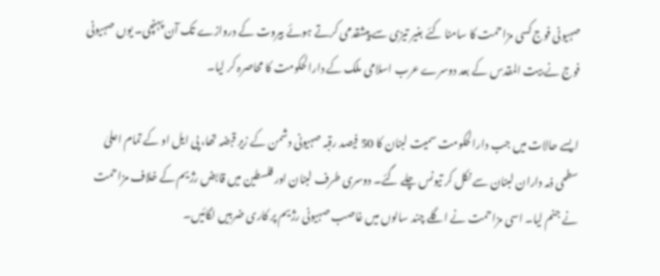صہیونی فوج کسی مزاحمت کا سامنا کئے بغیر تیزی سے پیشقدمی کرتے ہوئے بیروت کے دروازے تک آن پہنچی۔ یوں صہیونی فوج نے بیت المقدس کے بعد دوسرے عرب اسلامی ملک کے دارالحکومت کا محاصرہ کر لیا۔

ایسے حالات میں جب دارالحکومت سمیت لبنان کا 50 فیصد رقبہ صہیونی دشمن کے زیر قبضہ تھا، پی ایل او کے تمام اعلیٰ سطحی ذمہ داران لبنان سے نکل کر تیونس چلے گئے۔ دوسری طرف لبنان اور فلسطین میں قابض رژیم کے خلاف مزاحمت نے جنم لیا۔ اسی مزاحمت نے اگلے چند سالوں میں غاصب صہیونی رژیم پر کاری ضربیں لگائیں۔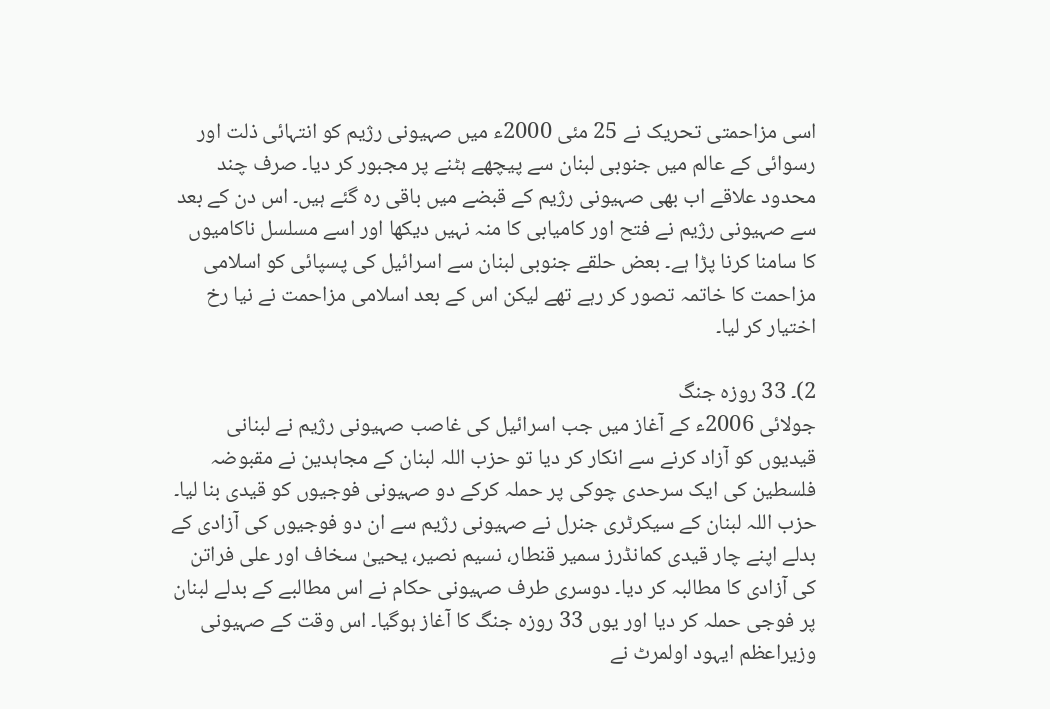اسی مزاحمتی تحریک نے 25 مئی 2000ء میں صہیونی رژیم کو انتہائی ذلت اور رسوائی کے عالم میں جنوبی لبنان سے پیچھے ہٹنے پر مجبور کر دیا۔ صرف چند محدود علاقے اب بھی صہیونی رژیم کے قبضے میں باقی رہ گئے ہیں۔ اس دن کے بعد سے صہیونی رژیم نے فتح اور کامیابی کا منہ نہیں دیکھا اور اسے مسلسل ناکامیوں کا سامنا کرنا پڑا ہے۔ بعض حلقے جنوبی لبنان سے اسرائیل کی پسپائی کو اسلامی مزاحمت کا خاتمہ تصور کر رہے تھے لیکن اس کے بعد اسلامی مزاحمت نے نیا رخ اختیار کر لیا۔

2)۔ 33 روزہ جنگ
جولائی 2006ء کے آغاز میں جب اسرائیل کی غاصب صہیونی رژیم نے لبنانی قیدیوں کو آزاد کرنے سے انکار کر دیا تو حزب اللہ لبنان کے مجاہدین نے مقبوضہ فلسطین کی ایک سرحدی چوکی پر حملہ کرکے دو صہیونی فوجیوں کو قیدی بنا لیا۔ حزب اللہ لبنان کے سیکرٹری جنرل نے صہیونی رژیم سے ان دو فوجیوں کی آزادی کے بدلے اپنے چار قیدی کمانڈرز سمیر قنطار، نسیم نصیر، یحییٰ سخاف اور علی فراتن کی آزادی کا مطالبہ کر دیا۔ دوسری طرف صہیونی حکام نے اس مطالبے کے بدلے لبنان پر فوجی حملہ کر دیا اور یوں 33 روزہ جنگ کا آغاز ہوگیا۔ اس وقت کے صہیونی وزیراعظم ایہود اولمرٹ نے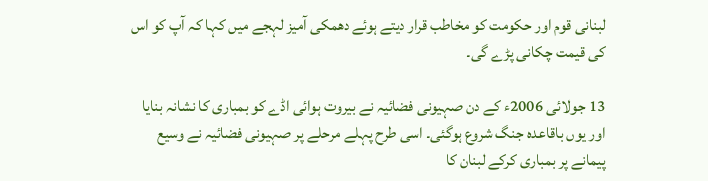لبنانی قوم اور حکومت کو مخاطب قرار دیتے ہوئے دھمکی آمیز لہجے میں کہا کہ آپ کو اس کی قیمت چکانی پڑے گی۔

13 جولائی 2006ء کے دن صہیونی فضائیہ نے بیروت ہوائی اڈے کو بمباری کا نشانہ بنایا اور یوں باقاعدہ جنگ شروع ہوگئی۔ اسی طرح پہلے مرحلے پر صہیونی فضائیہ نے وسیع پیمانے پر بمباری کرکے لبنان کا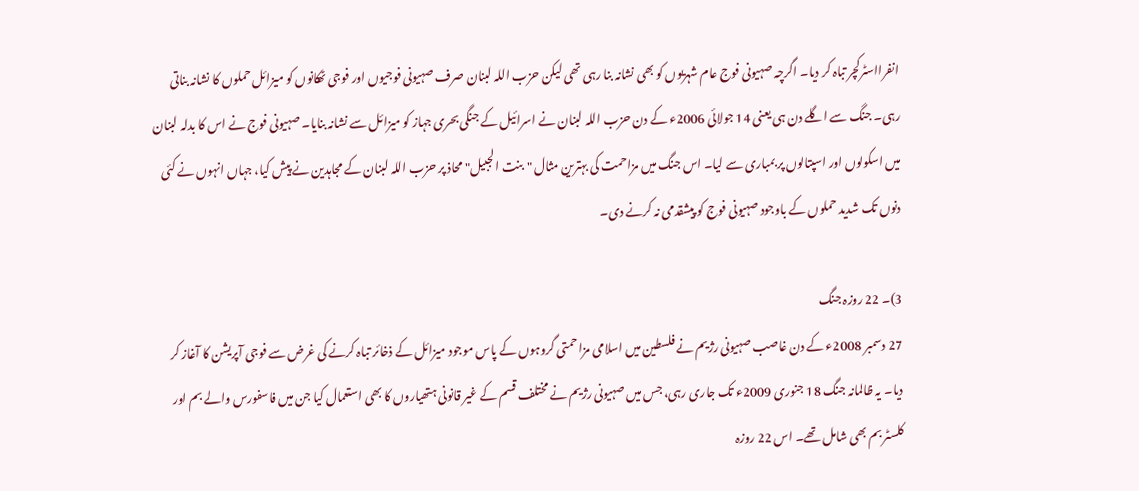انفرااسٹرکچر تباہ کر دیا۔ اگرچہ صہیونی فوج عام شہریوں کو بھی نشانہ بنا رہی تھی لیکن حزب اللہ لبنان صرف صہیونی فوجیوں اور فوجی ٹھکانوں کو میزائل حملوں کا نشانہ بناتی رہی۔ جنگ سے اگلے دن ہی یعنی 14 جولائی 2006ء کے دن حزب اللہ لبنان نے اسرائیل کے جنگی بحری جہاز کو میزائل سے نشانہ بنایا۔ صہیونی فوج نے اس کا بدلہ لبنان میں اسکولوں اور اسپتالوں پر بمباری سے لیا۔ اس جنگ میں مزاحمت کی بہترین مثال "بنت الجبیل" محاذ پر حزب اللہ لبنان کے مجاہدین نے پیش کیا، جہاں انہوں نے کئی دنوں تک شدید حملوں کے باوجود صہیونی فوج کو پیشقدمی نہ کرنے دی۔

3)۔ 22 روزہ جنگ
27 دسمبر 2008ء کے دن غاصب صہیونی رژیم نے فلسطین میں اسلامی مزاحمتی گروہوں کے پاس موجود میزائل کے ذخائر تباہ کرنے کی غرض سے فوجی آپریشن کا آغاز کر دیا۔ یہ ظالمانہ جنگ 18 جنوری 2009ء تک جاری رہی، جس میں صہیونی رژیم نے مختلف قسم کے غیر قانونی ہتھیاروں کا بھی استعمال کیا جن میں فاسفورس والے بم اور کلسٹر بم بھی شامل تھے۔ اس 22 روزہ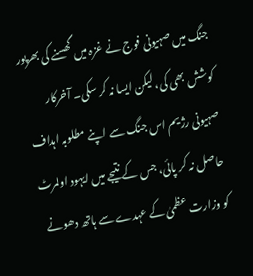جنگ میں صہیونی فوج نے غزہ میں گھسنے کی بھرپور کوشش بھی کی، لیکن ایسا نہ کر سکی۔ آخرکار صہیونی رژیم اس جنگ سے اپنے مطلوبہ اہداف حاصل نہ کر پائی، جس کے نتیجے میں ایہود اولمرٹ کو وزارت عظمیٰ کے عہدے سے ہاتھ دھونے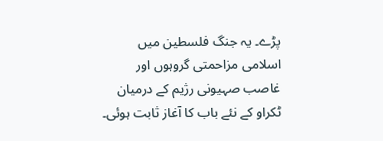پڑے۔ یہ جنگ فلسطین میں اسلامی مزاحمتی گروہوں اور غاصب صہیونی رژیم کے درمیان ٹکراو کے نئے باب کا آغاز ثابت ہوئی۔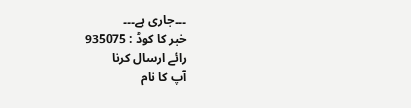۔۔۔جاری ہے۔۔۔
خبر کا کوڈ : 935075
رائے ارسال کرنا
آپ کا نام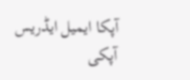آپکا ایمیل ایڈریس
آپکی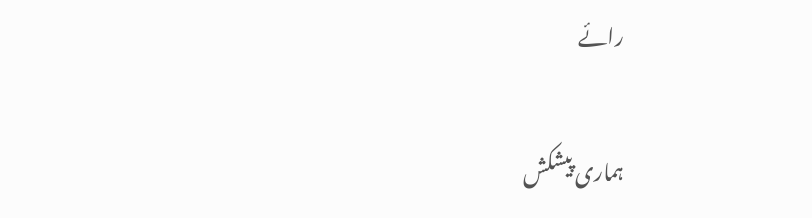رائے

ہماری پیشکش